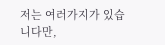저는 여러가지가 있습니다만,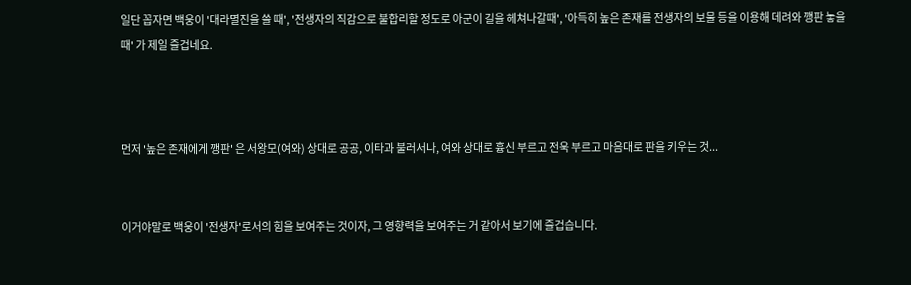일단 꼽자면 백웅이 '대라멸진을 쓸 때', '전생자의 직감으로 불합리할 정도로 아군이 길을 헤쳐나갈때', '아득히 높은 존재를 전생자의 보물 등을 이용해 데려와 깽판 놓을때' 가 제일 즐겁네요.



먼저 '높은 존재에게 깽판' 은 서왕모(여와) 상대로 공공, 이타과 불러서나, 여와 상대로 흉신 부르고 전욱 부르고 마음대로 판을 키우는 것...


이거야말로 백웅이 '전생자'로서의 힘을 보여주는 것이자, 그 영향력을 보여주는 거 같아서 보기에 즐겁습니다.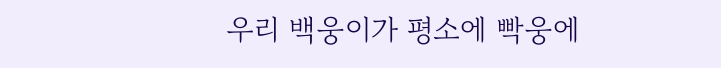우리 백웅이가 평소에 빡웅에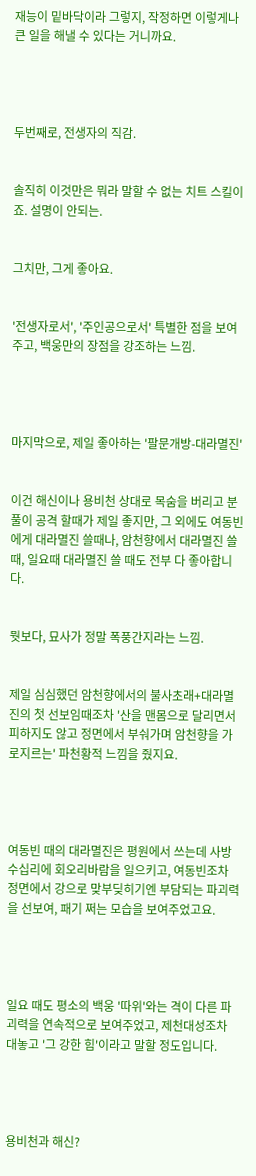재능이 밑바닥이라 그렇지, 작정하면 이렇게나 큰 일을 해낼 수 있다는 거니까요.




두번째로, 전생자의 직감.


솔직히 이것만은 뭐라 말할 수 없는 치트 스킬이죠. 설명이 안되는.


그치만, 그게 좋아요.


'전생자로서', '주인공으로서' 특별한 점을 보여주고, 백웅만의 장점을 강조하는 느낌.




마지막으로, 제일 좋아하는 '팔문개방-대라멸진'


이건 해신이나 용비천 상대로 목숨을 버리고 분풀이 공격 할때가 제일 좋지만, 그 외에도 여동빈에게 대라멸진 쓸때나, 암천향에서 대라멸진 쓸 때, 일요때 대라멸진 쓸 때도 전부 다 좋아합니다.


뭣보다, 묘사가 정말 폭풍간지라는 느낌.


제일 심심했던 암천향에서의 불사초래+대라멸진의 첫 선보임때조차 '산을 맨몸으로 달리면서 피하지도 않고 정면에서 부숴가며 암천향을 가로지르는' 파천황적 느낌을 줬지요.




여동빈 때의 대라멸진은 평원에서 쓰는데 사방 수십리에 회오리바람을 일으키고, 여동빈조차 정면에서 강으로 맞부딪히기엔 부담되는 파괴력을 선보여, 패기 쩌는 모습을 보여주었고요.




일요 때도 평소의 백웅 '따위'와는 격이 다른 파괴력을 연속적으로 보여주었고, 제천대성조차 대놓고 '그 강한 힘'이라고 말할 정도입니다.




용비천과 해신?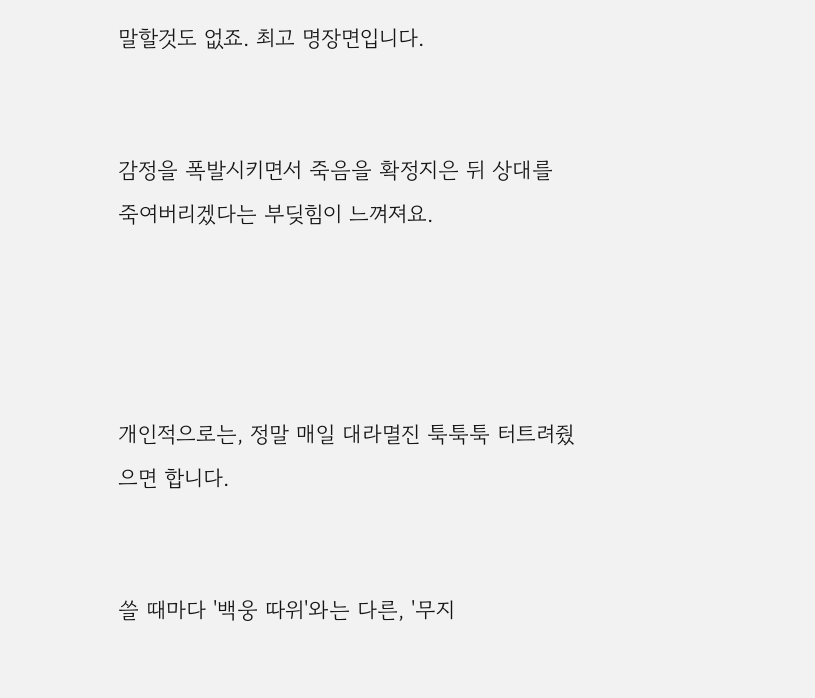말할것도 없죠. 최고 명장면입니다.


감정을 폭발시키면서 죽음을 확정지은 뒤 상대를 죽여버리겠다는 부딪힘이 느껴져요.




개인적으로는, 정말 매일 대라멸진 툭툭툭 터트려줬으면 합니다.


쓸 때마다 '백웅 따위'와는 다른, '무지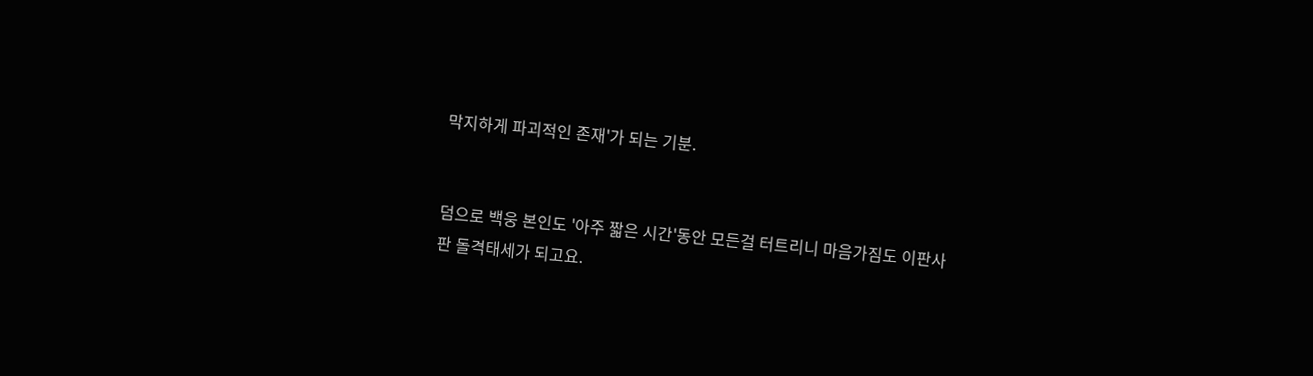막지하게 파괴적인 존재'가 되는 기분.


덤으로 백웅 본인도 '아주 짧은 시간'동안 모든걸 터트리니 마음가짐도 이판사판 돌격태세가 되고요.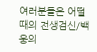여러분들은 어떨 때의 전생검신/백웅의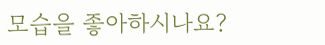모습을 좋아하시나요?